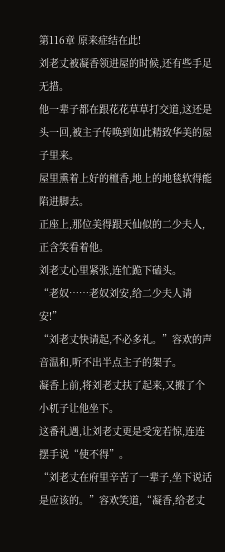第116章 原来症结在此!
刘老丈被凝香领进屋的时候,还有些手足无措。
他一辈子都在跟花花草草打交道,这还是头一回,被主子传唤到如此精致华美的屋子里来。
屋里熏着上好的檀香,地上的地毯软得能陷进脚去。
正座上,那位美得跟天仙似的二少夫人,正含笑看着他。
刘老丈心里紧张,连忙跪下磕头。
“老奴……老奴刘安,给二少夫人请安!”
“刘老丈快请起,不必多礼。”容欢的声音温和,听不出半点主子的架子。
凝香上前,将刘老丈扶了起来,又搬了个小杌子让他坐下。
这番礼遇,让刘老丈更是受宠若惊,连连摆手说“使不得”。
“刘老丈在府里辛苦了一辈子,坐下说话是应该的。”容欢笑道,“凝香,给老丈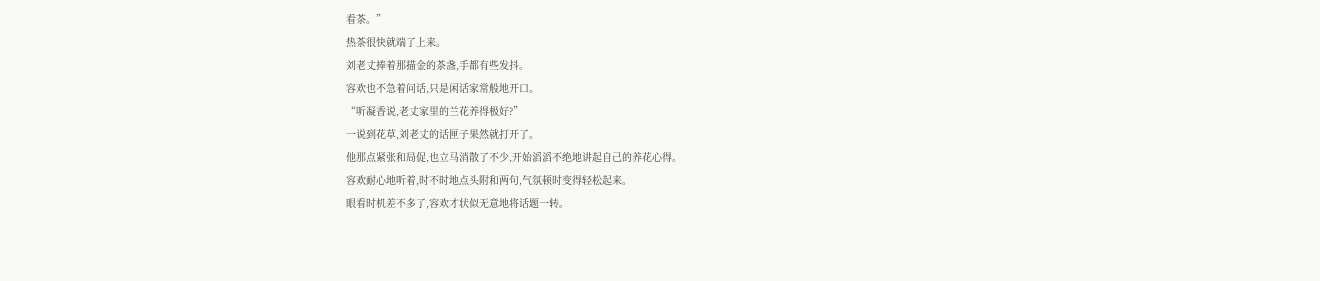看茶。”
热茶很快就端了上来。
刘老丈捧着那描金的茶盏,手都有些发抖。
容欢也不急着问话,只是闲话家常般地开口。
“听凝香说,老丈家里的兰花养得极好?”
一说到花草,刘老丈的话匣子果然就打开了。
他那点紧张和局促,也立马消散了不少,开始滔滔不绝地讲起自己的养花心得。
容欢耐心地听着,时不时地点头附和两句,气氛顿时变得轻松起来。
眼看时机差不多了,容欢才状似无意地将话题一转。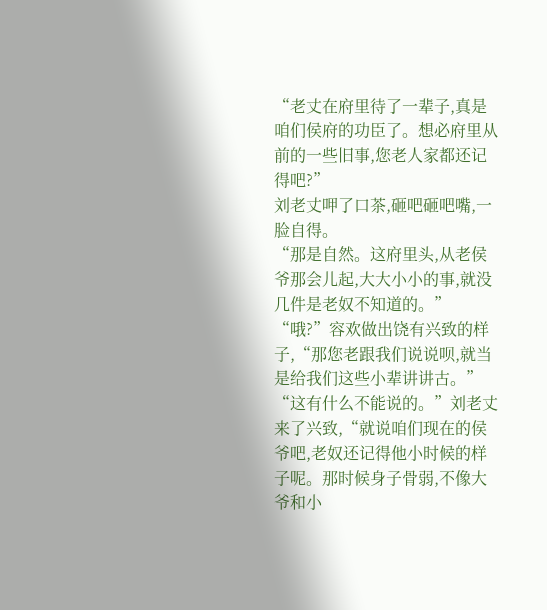“老丈在府里待了一辈子,真是咱们侯府的功臣了。想必府里从前的一些旧事,您老人家都还记得吧?”
刘老丈呷了口茶,砸吧砸吧嘴,一脸自得。
“那是自然。这府里头,从老侯爷那会儿起,大大小小的事,就没几件是老奴不知道的。”
“哦?”容欢做出饶有兴致的样子,“那您老跟我们说说呗,就当是给我们这些小辈讲讲古。”
“这有什么不能说的。”刘老丈来了兴致,“就说咱们现在的侯爷吧,老奴还记得他小时候的样子呢。那时候身子骨弱,不像大爷和小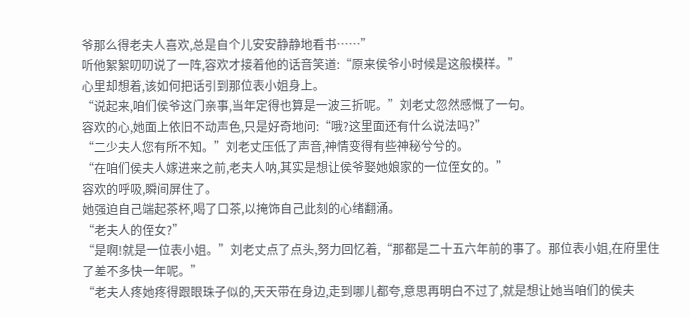爷那么得老夫人喜欢,总是自个儿安安静静地看书……”
听他絮絮叨叨说了一阵,容欢才接着他的话音笑道:“原来侯爷小时候是这般模样。”
心里却想着,该如何把话引到那位表小姐身上。
“说起来,咱们侯爷这门亲事,当年定得也算是一波三折呢。”刘老丈忽然感慨了一句。
容欢的心,她面上依旧不动声色,只是好奇地问:“哦?这里面还有什么说法吗?”
“二少夫人您有所不知。”刘老丈压低了声音,神情变得有些神秘兮兮的。
“在咱们侯夫人嫁进来之前,老夫人呐,其实是想让侯爷娶她娘家的一位侄女的。”
容欢的呼吸,瞬间屏住了。
她强迫自己端起茶杯,喝了口茶,以掩饰自己此刻的心绪翻涌。
“老夫人的侄女?”
“是啊!就是一位表小姐。”刘老丈点了点头,努力回忆着,“那都是二十五六年前的事了。那位表小姐,在府里住了差不多快一年呢。”
“老夫人疼她疼得跟眼珠子似的,天天带在身边,走到哪儿都夸,意思再明白不过了,就是想让她当咱们的侯夫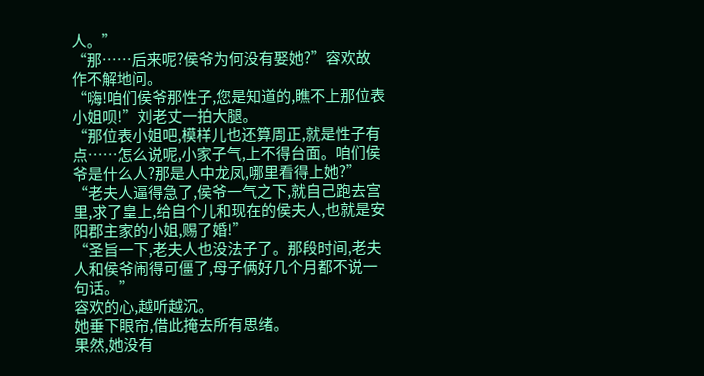人。”
“那……后来呢?侯爷为何没有娶她?”容欢故作不解地问。
“嗨!咱们侯爷那性子,您是知道的,瞧不上那位表小姐呗!”刘老丈一拍大腿。
“那位表小姐吧,模样儿也还算周正,就是性子有点……怎么说呢,小家子气,上不得台面。咱们侯爷是什么人?那是人中龙凤,哪里看得上她?”
“老夫人逼得急了,侯爷一气之下,就自己跑去宫里,求了皇上,给自个儿和现在的侯夫人,也就是安阳郡主家的小姐,赐了婚!”
“圣旨一下,老夫人也没法子了。那段时间,老夫人和侯爷闹得可僵了,母子俩好几个月都不说一句话。”
容欢的心,越听越沉。
她垂下眼帘,借此掩去所有思绪。
果然,她没有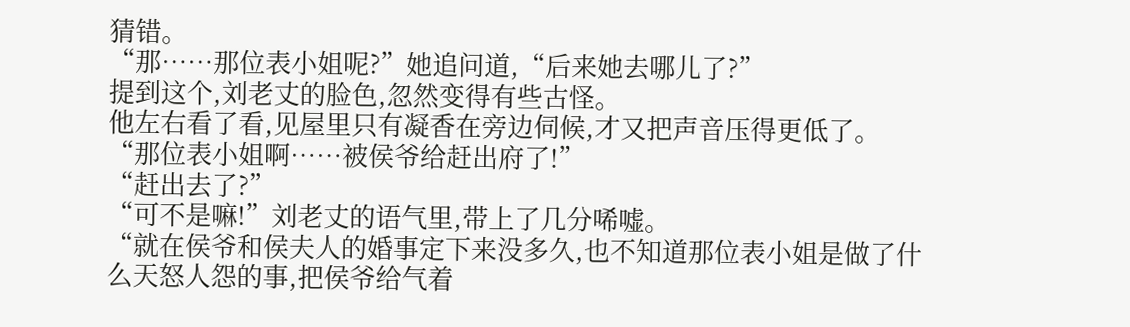猜错。
“那……那位表小姐呢?”她追问道,“后来她去哪儿了?”
提到这个,刘老丈的脸色,忽然变得有些古怪。
他左右看了看,见屋里只有凝香在旁边伺候,才又把声音压得更低了。
“那位表小姐啊……被侯爷给赶出府了!”
“赶出去了?”
“可不是嘛!”刘老丈的语气里,带上了几分唏嘘。
“就在侯爷和侯夫人的婚事定下来没多久,也不知道那位表小姐是做了什么天怒人怨的事,把侯爷给气着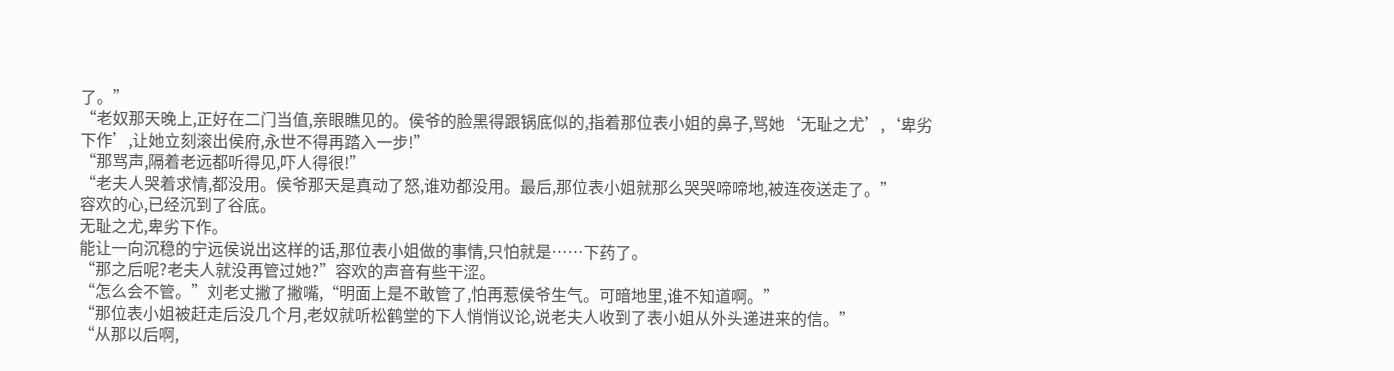了。”
“老奴那天晚上,正好在二门当值,亲眼瞧见的。侯爷的脸黑得跟锅底似的,指着那位表小姐的鼻子,骂她‘无耻之尤’,‘卑劣下作’,让她立刻滚出侯府,永世不得再踏入一步!”
“那骂声,隔着老远都听得见,吓人得很!”
“老夫人哭着求情,都没用。侯爷那天是真动了怒,谁劝都没用。最后,那位表小姐就那么哭哭啼啼地,被连夜送走了。”
容欢的心,已经沉到了谷底。
无耻之尤,卑劣下作。
能让一向沉稳的宁远侯说出这样的话,那位表小姐做的事情,只怕就是……下药了。
“那之后呢?老夫人就没再管过她?”容欢的声音有些干涩。
“怎么会不管。”刘老丈撇了撇嘴,“明面上是不敢管了,怕再惹侯爷生气。可暗地里,谁不知道啊。”
“那位表小姐被赶走后没几个月,老奴就听松鹤堂的下人悄悄议论,说老夫人收到了表小姐从外头递进来的信。”
“从那以后啊,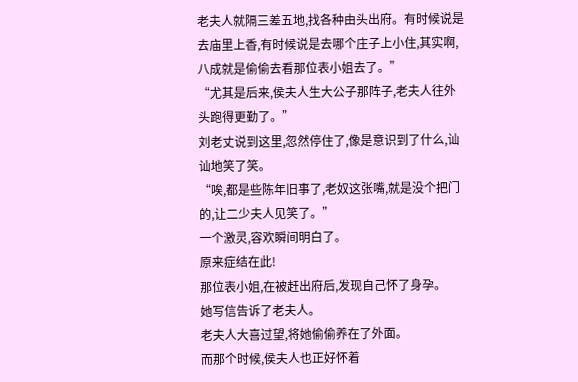老夫人就隔三差五地,找各种由头出府。有时候说是去庙里上香,有时候说是去哪个庄子上小住,其实啊,八成就是偷偷去看那位表小姐去了。”
“尤其是后来,侯夫人生大公子那阵子,老夫人往外头跑得更勤了。”
刘老丈说到这里,忽然停住了,像是意识到了什么,讪讪地笑了笑。
“唉,都是些陈年旧事了,老奴这张嘴,就是没个把门的,让二少夫人见笑了。”
一个激灵,容欢瞬间明白了。
原来症结在此!
那位表小姐,在被赶出府后,发现自己怀了身孕。
她写信告诉了老夫人。
老夫人大喜过望,将她偷偷养在了外面。
而那个时候,侯夫人也正好怀着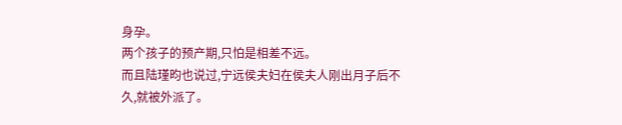身孕。
两个孩子的预产期,只怕是相差不远。
而且陆瑾昀也说过,宁远侯夫妇在侯夫人刚出月子后不久,就被外派了。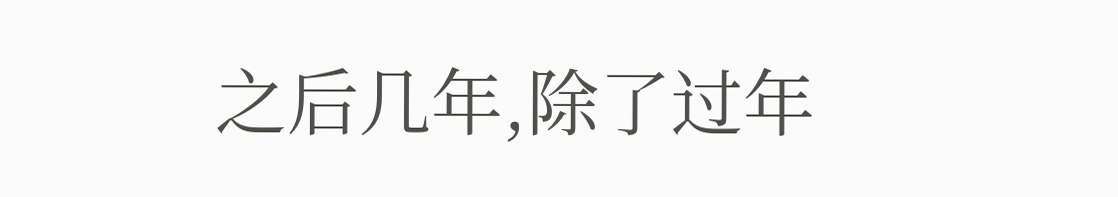之后几年,除了过年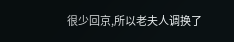很少回京,所以老夫人调换了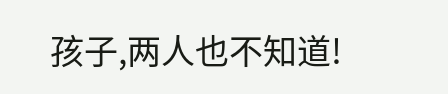孩子,两人也不知道!